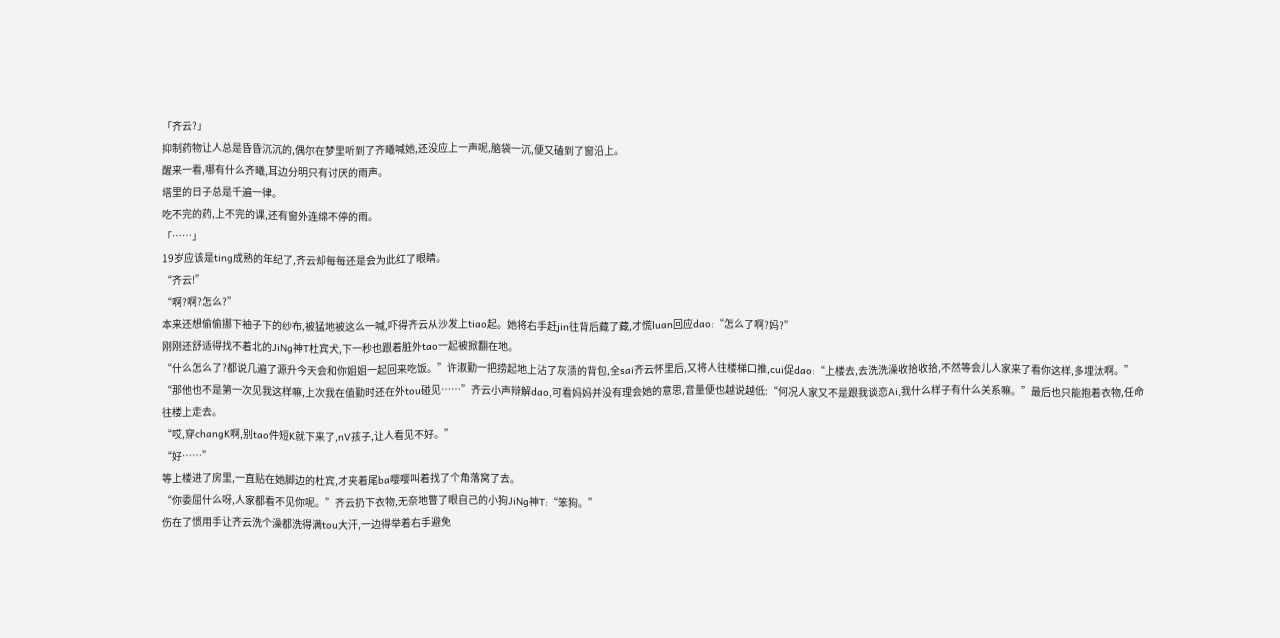「齐云?」
抑制药物让人总是昏昏沉沉的,偶尔在梦里听到了齐曦喊她,还没应上一声呢,脑袋一沉,便又磕到了窗沿上。
醒来一看,哪有什么齐曦,耳边分明只有讨厌的雨声。
塔里的日子总是千遍一律。
吃不完的药,上不完的课,还有窗外连绵不停的雨。
「……」
19岁应该是ting成熟的年纪了,齐云却每每还是会为此红了眼睛。
“齐云!”
“啊?啊?怎么?”
本来还想偷偷挪下袖子下的纱布,被猛地被这么一喊,吓得齐云从沙发上tiao起。她将右手赶jin往背后藏了藏,才慌luan回应dao:“怎么了啊?妈?”
刚刚还舒适得找不着北的JiNg神T杜宾犬,下一秒也跟着脏外tao一起被掀翻在地。
“什么怎么了?都说几遍了源升今天会和你姐姐一起回来吃饭。”许淑勤一把捞起地上沾了灰渍的背包,全sai齐云怀里后,又将人往楼梯口推,cui促dao:“上楼去,去洗洗澡收拾收拾,不然等会儿人家来了看你这样,多埋汰啊。”
“那他也不是第一次见我这样嘛,上次我在值勤时还在外tou碰见……”齐云小声辩解dao,可看妈妈并没有理会她的意思,音量便也越说越低:“何况人家又不是跟我谈恋Ai,我什么样子有什么关系嘛。”最后也只能抱着衣物,任命往楼上走去。
“哎,穿changK啊,别tao件短K就下来了,nV孩子,让人看见不好。”
“好……”
等上楼进了房里,一直贴在她脚边的杜宾,才夹着尾ba嘤嘤叫着找了个角落窝了去。
“你委屈什么呀,人家都看不见你呢。”齐云扔下衣物,无奈地瞥了眼自己的小狗JiNg神T:“笨狗。”
伤在了惯用手让齐云洗个澡都洗得满tou大汗,一边得举着右手避免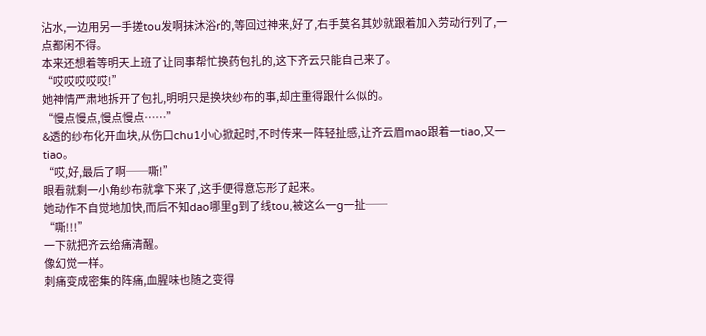沾水,一边用另一手搓tou发啊抹沐浴r的,等回过神来,好了,右手莫名其妙就跟着加入劳动行列了,一点都闲不得。
本来还想着等明天上班了让同事帮忙换药包扎的,这下齐云只能自己来了。
“哎哎哎哎哎!”
她神情严肃地拆开了包扎,明明只是换块纱布的事,却庄重得跟什么似的。
“慢点慢点,慢点慢点……”
&透的纱布化开血块,从伤口chu1小心掀起时,不时传来一阵轻扯感,让齐云眉mao跟着一tiao,又一tiao。
“哎,好,最后了啊──嘶!”
眼看就剩一小角纱布就拿下来了,这手便得意忘形了起来。
她动作不自觉地加快,而后不知dao哪里g到了线tou,被这么一g一扯──
“嘶!!!”
一下就把齐云给痛清醒。
像幻觉一样。
刺痛变成密集的阵痛,血腥味也随之变得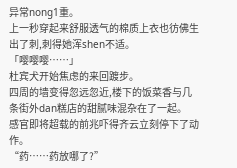异常nong1重。
上一秒穿起来舒服透气的棉质上衣也彷佛生出了刺,刺得她浑shen不适。
「嘤嘤嘤……」
杜宾犬开始焦虑的来回踱步。
四周的墙变得忽远忽近,楼下的饭菜香与几条街外dan糕店的甜腻味混杂在了一起。
感官即将超载的前兆吓得齐云立刻停下了动作。
“药……药放哪了?”